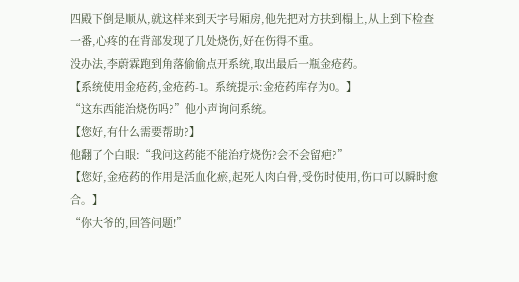四殿下倒是顺从,就这样来到天字号厢房,他先把对方扶到榻上,从上到下检查一番,心疼的在背部发现了几处烧伤,好在伤得不重。
没办法,李蔚霖跑到角落偷偷点开系统,取出最后一瓶金疮药。
【系统使用金疮药,金疮药-1。系统提示:金疮药库存为0。】
“这东西能治烧伤吗?”他小声询问系统。
【您好,有什么需要帮助?】
他翻了个白眼:“我问这药能不能治疗烧伤?会不会留疤?”
【您好,金疮药的作用是活血化瘀,起死人肉白骨,受伤时使用,伤口可以瞬时愈合。】
“你大爷的,回答问题!”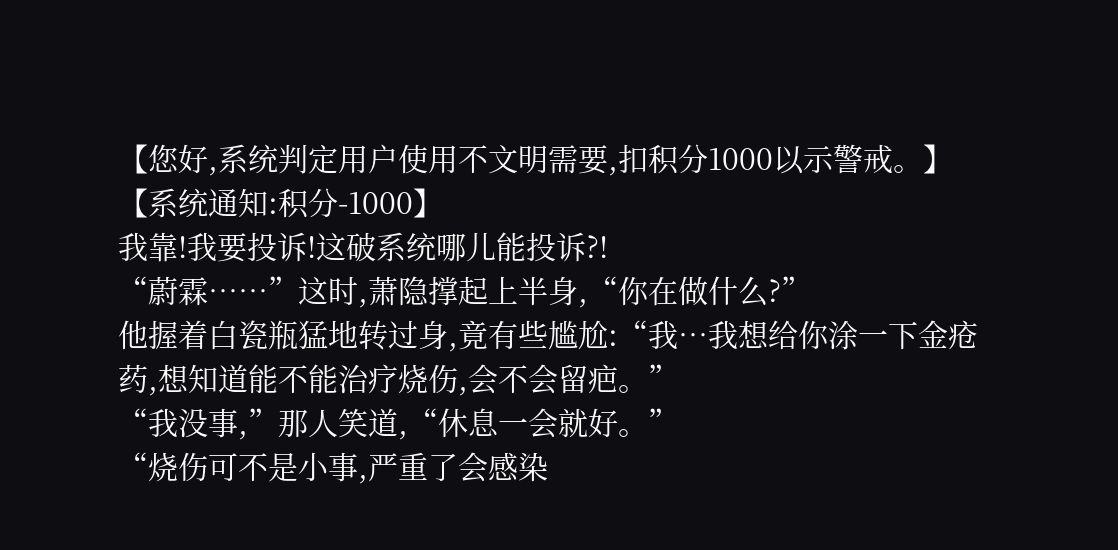【您好,系统判定用户使用不文明需要,扣积分1000以示警戒。】
【系统通知:积分-1000】
我靠!我要投诉!这破系统哪儿能投诉?!
“蔚霖……”这时,萧隐撑起上半身,“你在做什么?”
他握着白瓷瓶猛地转过身,竟有些尴尬:“我…我想给你涂一下金疮药,想知道能不能治疗烧伤,会不会留疤。”
“我没事,”那人笑道,“休息一会就好。”
“烧伤可不是小事,严重了会感染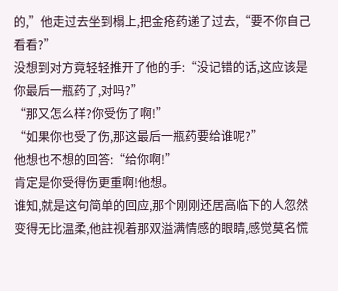的,”他走过去坐到榻上,把金疮药递了过去,“要不你自己看看?”
没想到对方竟轻轻推开了他的手:“没记错的话,这应该是你最后一瓶药了,对吗?”
“那又怎么样?你受伤了啊!”
“如果你也受了伤,那这最后一瓶药要给谁呢?”
他想也不想的回答:“给你啊!”
肯定是你受得伤更重啊!他想。
谁知,就是这句简单的回应,那个刚刚还居高临下的人忽然变得无比温柔,他註视着那双溢满情感的眼睛,感觉莫名慌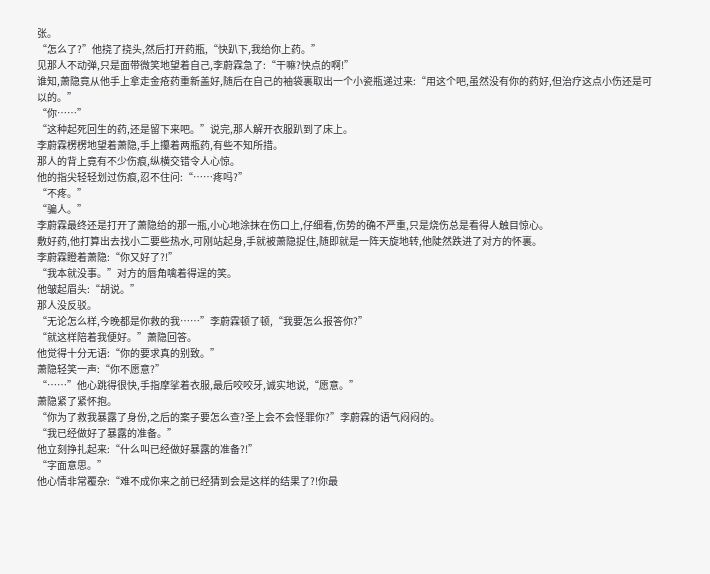张。
“怎么了?”他挠了挠头,然后打开药瓶,“快趴下,我给你上药。”
见那人不动弹,只是面带微笑地望着自己,李蔚霖急了:“干嘛?快点的啊!”
谁知,萧隐竟从他手上拿走金疮药重新盖好,随后在自己的袖袋裏取出一个小瓷瓶递过来:“用这个吧,虽然没有你的药好,但治疗这点小伤还是可以的。”
“你……”
“这种起死回生的药,还是留下来吧。”说完,那人解开衣服趴到了床上。
李蔚霖楞楞地望着萧隐,手上攥着两瓶药,有些不知所措。
那人的背上竟有不少伤痕,纵横交错令人心惊。
他的指尖轻轻划过伤痕,忍不住问:“……疼吗?”
“不疼。”
“骗人。”
李蔚霖最终还是打开了萧隐给的那一瓶,小心地涂抹在伤口上,仔细看,伤势的确不严重,只是烧伤总是看得人触目惊心。
敷好药,他打算出去找小二要些热水,可刚站起身,手就被萧隐捉住,随即就是一阵天旋地转,他陡然跌进了对方的怀裏。
李蔚霖瞪着萧隐:“你又好了?!”
“我本就没事。”对方的唇角噙着得逞的笑。
他皱起眉头:“胡说。”
那人没反驳。
“无论怎么样,今晚都是你救的我……”李蔚霖顿了顿,“我要怎么报答你?”
“就这样陪着我便好。”萧隐回答。
他觉得十分无语:“你的要求真的别致。”
萧隐轻笑一声:“你不愿意?”
“……”他心跳得很快,手指摩挲着衣服,最后咬咬牙,诚实地说,“愿意。”
萧隐紧了紧怀抱。
“你为了救我暴露了身份,之后的案子要怎么查?圣上会不会怪罪你?”李蔚霖的语气闷闷的。
“我已经做好了暴露的准备。”
他立刻挣扎起来:“什么叫已经做好暴露的准备?!”
“字面意思。”
他心情非常覆杂:“难不成你来之前已经猜到会是这样的结果了?!你最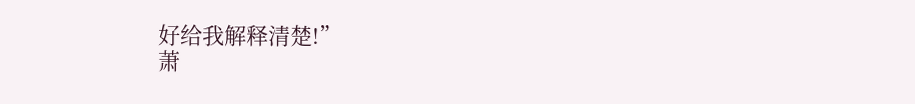好给我解释清楚!”
萧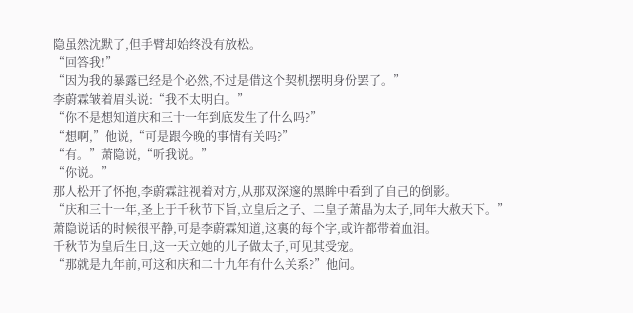隐虽然沈默了,但手臂却始终没有放松。
“回答我!”
“因为我的暴露已经是个必然,不过是借这个契机摆明身份罢了。”
李蔚霖皱着眉头说:“我不太明白。”
“你不是想知道庆和三十一年到底发生了什么吗?”
“想啊,”他说,“可是跟今晚的事情有关吗?”
“有。”萧隐说,“听我说。”
“你说。”
那人松开了怀抱,李蔚霖註视着对方,从那双深邃的黑眸中看到了自己的倒影。
“庆和三十一年,圣上于千秋节下旨,立皇后之子、二皇子萧晶为太子,同年大赦天下。”
萧隐说话的时候很平静,可是李蔚霖知道,这裏的每个字,或许都带着血泪。
千秋节为皇后生日,这一天立她的儿子做太子,可见其受宠。
“那就是九年前,可这和庆和二十九年有什么关系?”他问。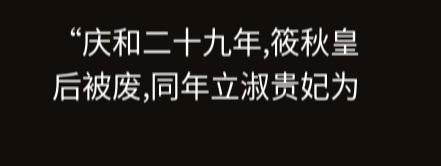“庆和二十九年,筱秋皇后被废,同年立淑贵妃为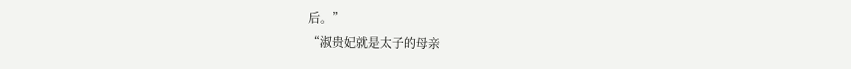后。”
“淑贵妃就是太子的母亲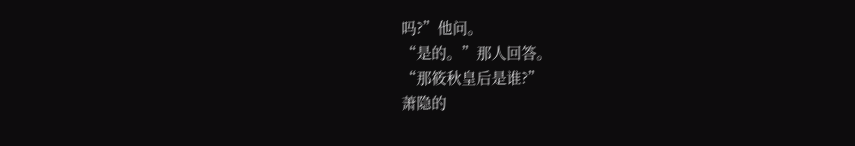吗?”他问。
“是的。”那人回答。
“那筱秋皇后是谁?”
萧隐的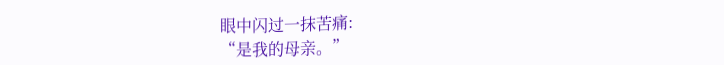眼中闪过一抹苦痛:
“是我的母亲。”